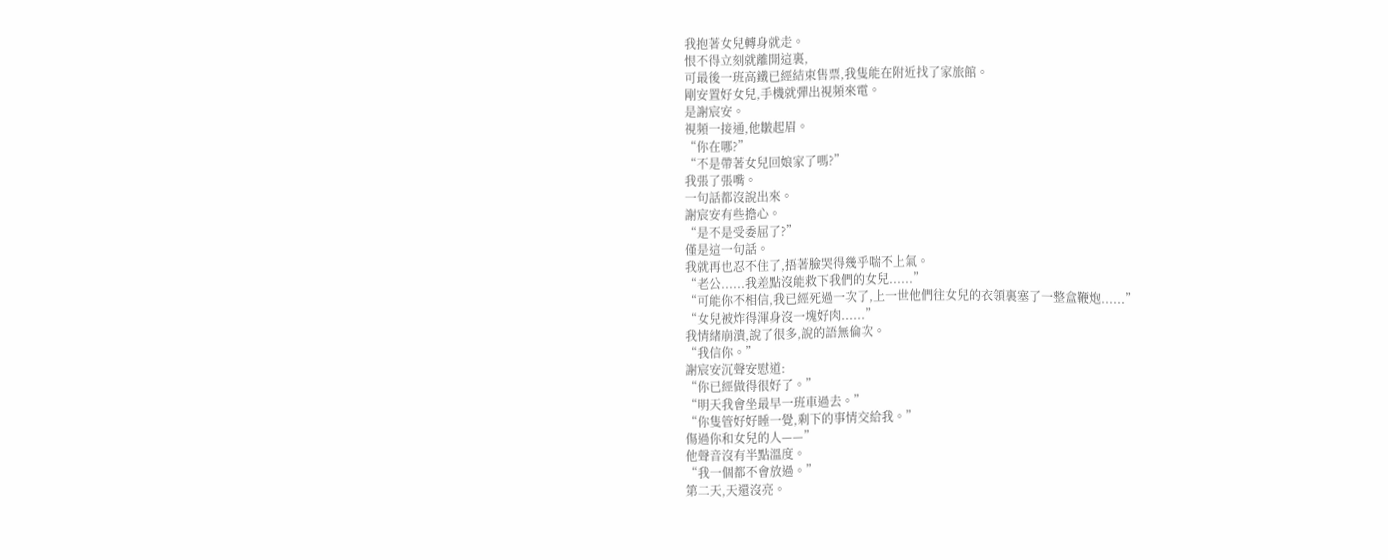我抱著女兒轉身就走。
恨不得立刻就離開這裏,
可最後一班高鐵已經結束售票,我隻能在附近找了家旅館。
剛安置好女兒,手機就彈出視頻來電。
是謝宸安。
視頻一接通,他皺起眉。
“你在哪?”
“不是帶著女兒回娘家了嗎?”
我張了張嘴。
一句話都沒說出來。
謝宸安有些擔心。
“是不是受委屈了?”
僅是這一句話。
我就再也忍不住了,捂著臉哭得幾乎喘不上氣。
“老公......我差點沒能救下我們的女兒......”
“可能你不相信,我已經死過一次了,上一世他們往女兒的衣領裏塞了一整盒鞭炮......”
“女兒被炸得渾身沒一塊好肉......”
我情緒崩潰,說了很多,說的語無倫次。
“我信你。”
謝宸安沉聲安慰道:
“你已經做得很好了。”
“明天我會坐最早一班車過去。”
“你隻管好好睡一覺,剩下的事情交給我。”
傷過你和女兒的人——”
他聲音沒有半點溫度。
“我一個都不會放過。”
第二天,天還沒亮。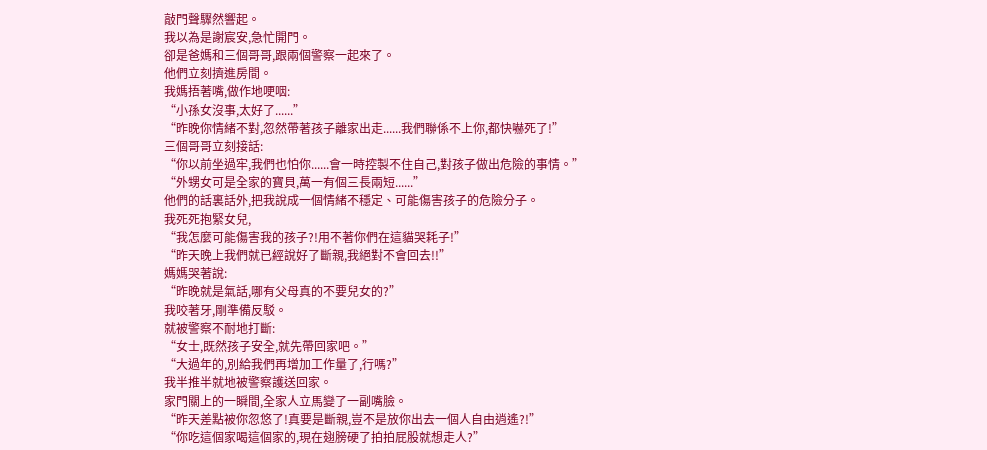敲門聲驟然響起。
我以為是謝宸安,急忙開門。
卻是爸媽和三個哥哥,跟兩個警察一起來了。
他們立刻擠進房間。
我媽捂著嘴,做作地哽咽:
“小孫女沒事,太好了......”
“昨晚你情緒不對,忽然帶著孩子離家出走......我們聯係不上你,都快嚇死了!”
三個哥哥立刻接話:
“你以前坐過牢,我們也怕你......會一時控製不住自己,對孩子做出危險的事情。”
“外甥女可是全家的寶貝,萬一有個三長兩短......”
他們的話裏話外,把我說成一個情緒不穩定、可能傷害孩子的危險分子。
我死死抱緊女兒,
“我怎麼可能傷害我的孩子?!用不著你們在這貓哭耗子!”
“昨天晚上我們就已經說好了斷親,我絕對不會回去!!”
媽媽哭著說:
“昨晚就是氣話,哪有父母真的不要兒女的?”
我咬著牙,剛準備反駁。
就被警察不耐地打斷:
“女士,既然孩子安全,就先帶回家吧。”
“大過年的,別給我們再增加工作量了,行嗎?”
我半推半就地被警察護送回家。
家門關上的一瞬間,全家人立馬變了一副嘴臉。
“昨天差點被你忽悠了!真要是斷親,豈不是放你出去一個人自由逍遙?!”
“你吃這個家喝這個家的,現在翅膀硬了拍拍屁股就想走人?”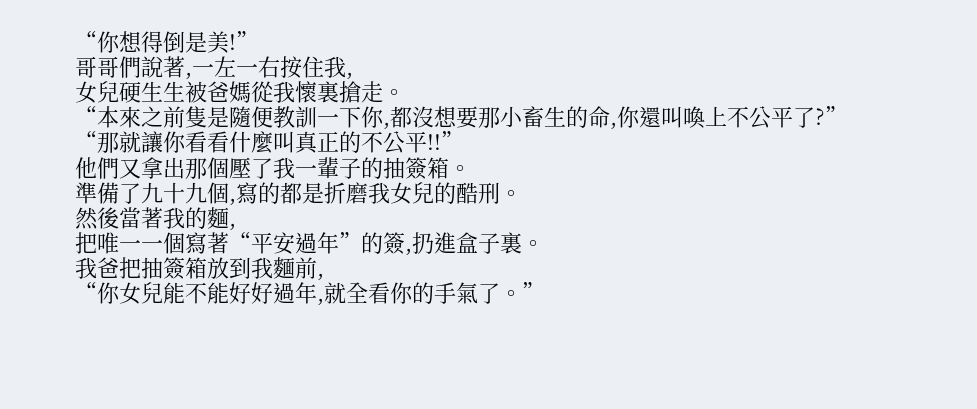“你想得倒是美!”
哥哥們說著,一左一右按住我,
女兒硬生生被爸媽從我懷裏搶走。
“本來之前隻是隨便教訓一下你,都沒想要那小畜生的命,你還叫喚上不公平了?”
“那就讓你看看什麼叫真正的不公平!!”
他們又拿出那個壓了我一輩子的抽簽箱。
準備了九十九個,寫的都是折磨我女兒的酷刑。
然後當著我的麵,
把唯一一個寫著“平安過年”的簽,扔進盒子裏。
我爸把抽簽箱放到我麵前,
“你女兒能不能好好過年,就全看你的手氣了。”